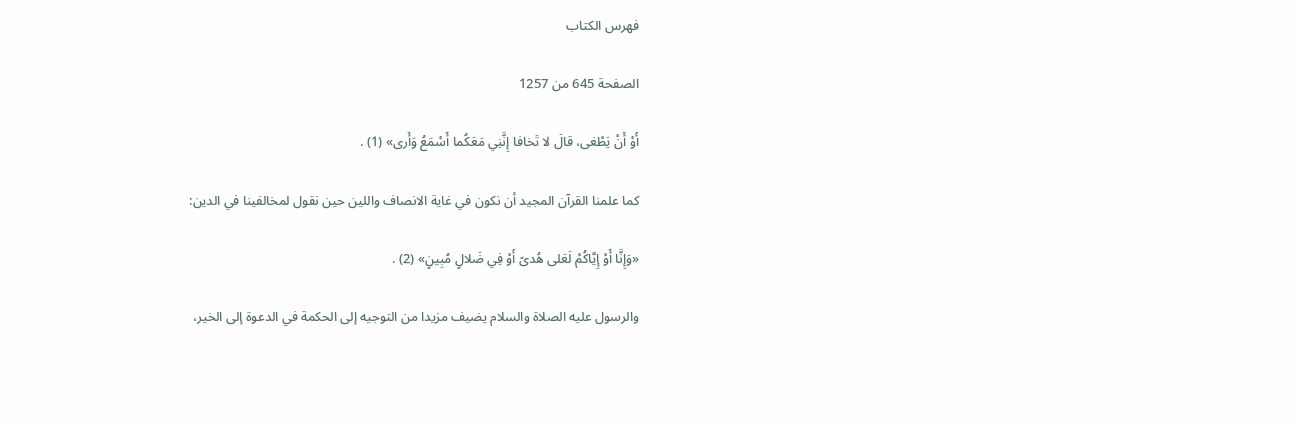فهرس الكتاب

الصفحة 645 من 1257

أَوْ أَنْ يَطْغى، قالَ لا تَخافا إِنَّنِي مَعَكُما أَسْمَعُ وَأَرى» (1) .

كما علمنا القرآن المجيد أن نكون في غاية الانصاف واللين حين نقول لمخالفينا في الدين:

«وَإِنَّا أَوْ إِيَّاكُمْ لَعَلى هُدىً أَوْ فِي ضَلالٍ مُبِينٍ» (2) .

والرسول عليه الصلاة والسلام يضيف مزيدا من التوجيه إلى الحكمة في الدعوة إلى الخير،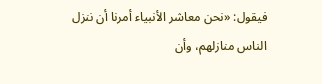فيقول: «نحن معاشر الأنبياء أمرنا أن ننزل الناس منازلهم، وأن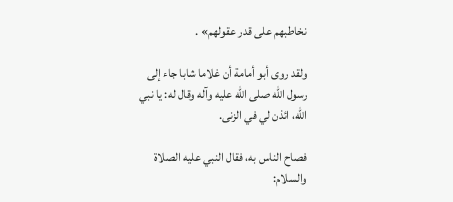نخاطبهم على قدر عقولهم» .

ولقد روى أبو أمامة أن غلاما شابا جاء إلى رسول الله صلى الله عليه وآله وقال له: يا نبي الله، ائذن لي في الزنى.

فصاح الناس به، فقال النبي عليه الصلاة والسلام: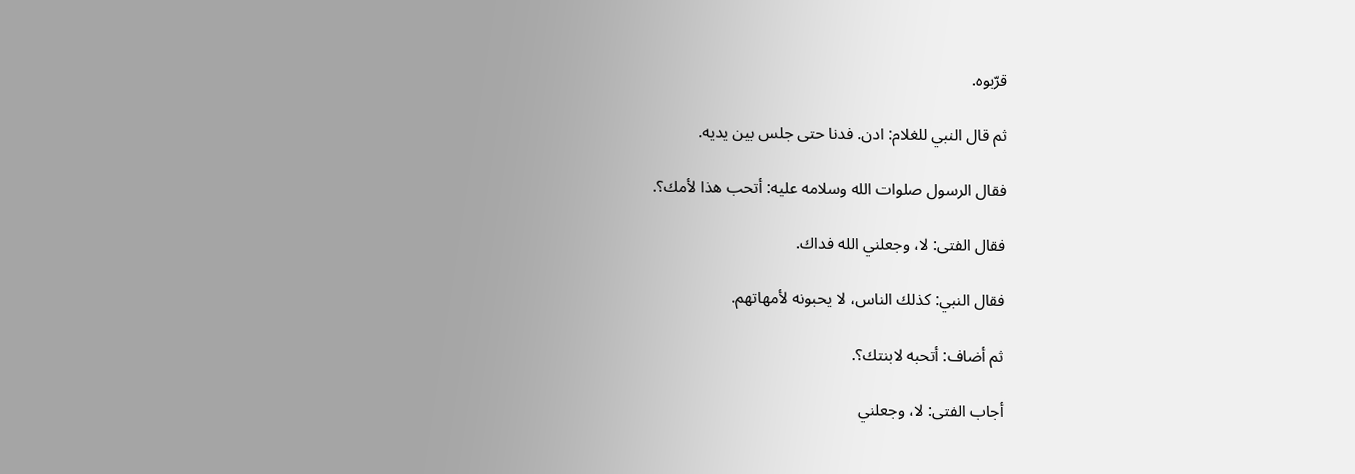قرّبوه.

ثم قال النبي للغلام: ادن. فدنا حتى جلس بين يديه.

فقال الرسول صلوات الله وسلامه عليه: أتحب هذا لأمك؟.

فقال الفتى: لا، وجعلني الله فداك.

فقال النبي: كذلك الناس، لا يحبونه لأمهاتهم.

ثم أضاف: أتحبه لابنتك؟.

أجاب الفتى: لا، وجعلني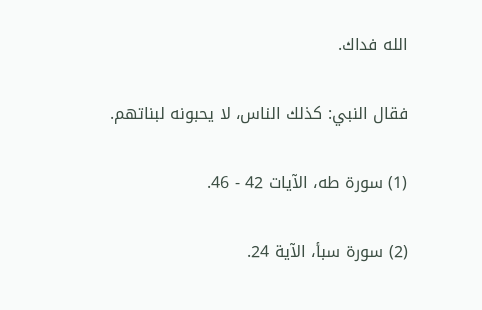الله فداك.

فقال النبي: كذلك الناس، لا يحبونه لبناتهم.

(1) سورة طه، الآيات 42 - 46.

(2) سورة سبأ، الآية 24.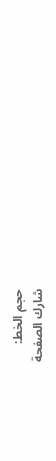حجم الخط:
شارك الصفحة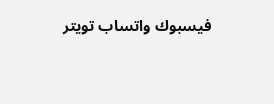فيسبوك واتساب تويتر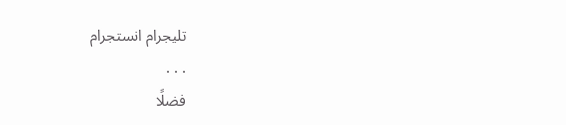تليجرام انستجرام
. . .
فضلًا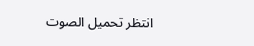انتظر تحميل الصوت